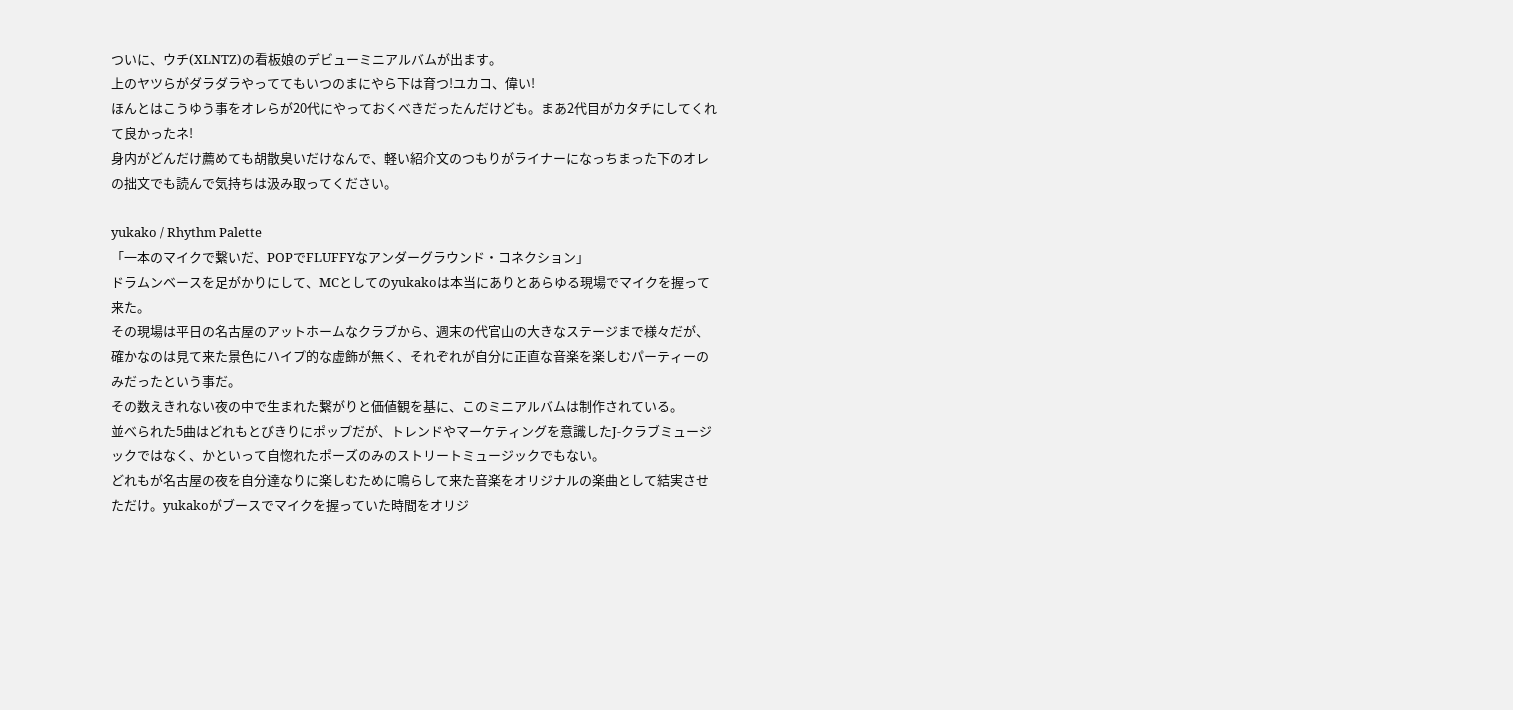ついに、ウチ(XLNTZ)の看板娘のデビューミニアルバムが出ます。
上のヤツらがダラダラやっててもいつのまにやら下は育つ!ユカコ、偉い!
ほんとはこうゆう事をオレらが20代にやっておくべきだったんだけども。まあ2代目がカタチにしてくれて良かったネ!
身内がどんだけ薦めても胡散臭いだけなんで、軽い紹介文のつもりがライナーになっちまった下のオレの拙文でも読んで気持ちは汲み取ってください。

yukako / Rhythm Palette
「一本のマイクで繋いだ、POPでFLUFFYなアンダーグラウンド・コネクション」
ドラムンベースを足がかりにして、MCとしてのyukakoは本当にありとあらゆる現場でマイクを握って来た。
その現場は平日の名古屋のアットホームなクラブから、週末の代官山の大きなステージまで様々だが、確かなのは見て来た景色にハイプ的な虚飾が無く、それぞれが自分に正直な音楽を楽しむパーティーのみだったという事だ。
その数えきれない夜の中で生まれた繋がりと価値観を基に、このミニアルバムは制作されている。
並べられた5曲はどれもとびきりにポップだが、トレンドやマーケティングを意識したJ-クラブミュージックではなく、かといって自惚れたポーズのみのストリートミュージックでもない。
どれもが名古屋の夜を自分達なりに楽しむために鳴らして来た音楽をオリジナルの楽曲として結実させただけ。yukakoがブースでマイクを握っていた時間をオリジ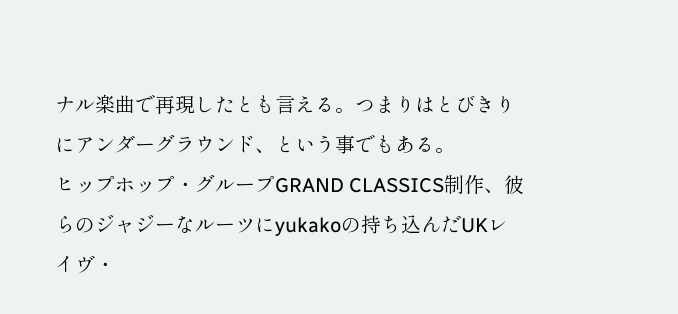ナル楽曲で再現したとも言える。つまりはとびきりにアンダーグラウンド、という事でもある。
ヒップホップ・グループGRAND CLASSICS制作、彼らのジャジーなルーツにyukakoの持ち込んだUKレイヴ・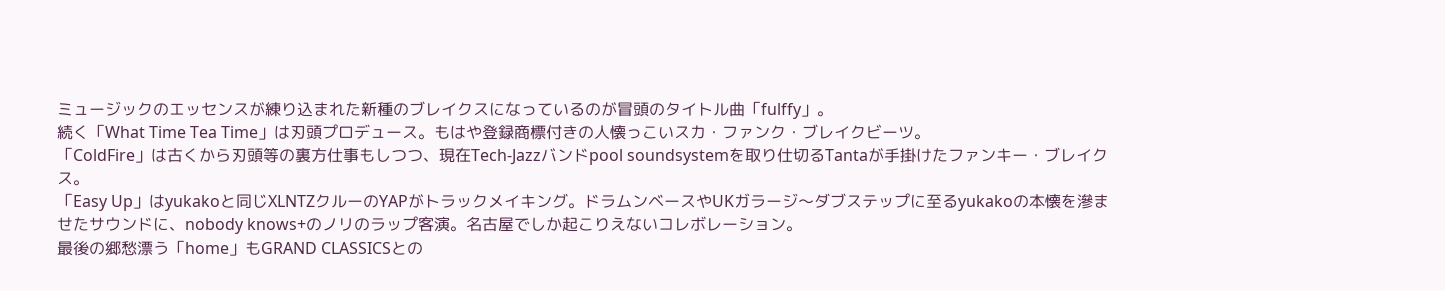ミュージックのエッセンスが練り込まれた新種のブレイクスになっているのが冒頭のタイトル曲「fulffy」。
続く「What Time Tea Time」は刃頭プロデュース。もはや登録商標付きの人懐っこいスカ・ファンク・ブレイクビーツ。
「ColdFire」は古くから刃頭等の裏方仕事もしつつ、現在Tech-Jazzバンドpool soundsystemを取り仕切るTantaが手掛けたファンキー・ブレイクス。
「Easy Up」はyukakoと同じXLNTZクルーのYAPがトラックメイキング。ドラムンベースやUKガラージ〜ダブステップに至るyukakoの本懐を滲ませたサウンドに、nobody knows+のノリのラップ客演。名古屋でしか起こりえないコレボレーション。
最後の郷愁漂う「home」もGRAND CLASSICSとの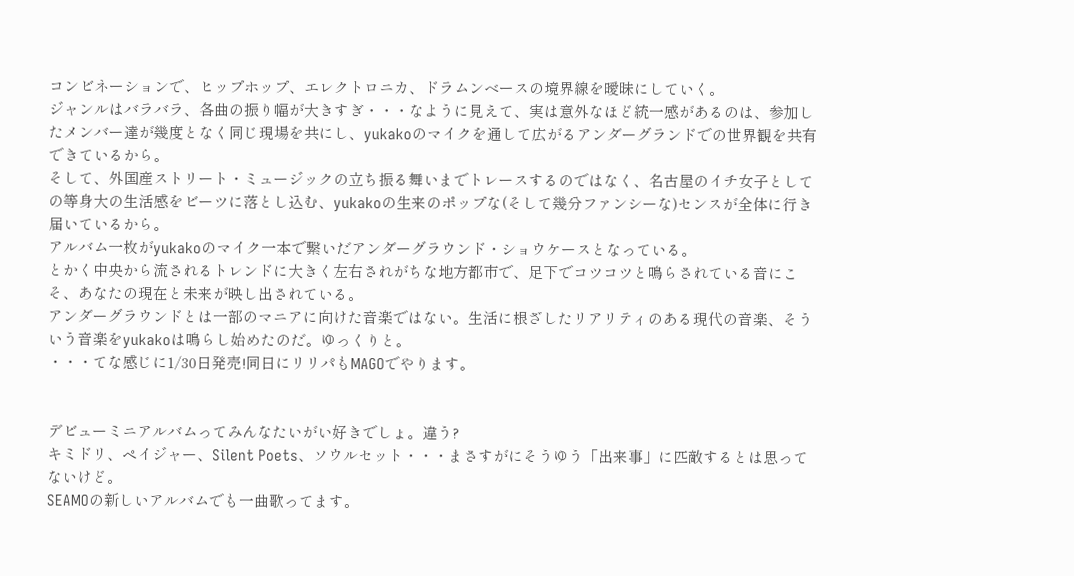コンビネーションで、ヒップホップ、エレクトロニカ、ドラムンベースの境界線を曖昧にしていく。
ジャンルはバラバラ、各曲の振り幅が大きすぎ・・・なように見えて、実は意外なほど統一感があるのは、参加したメンバー達が幾度となく同じ現場を共にし、yukakoのマイクを通して広がるアンダーグランドでの世界観を共有できているから。
そして、外国産ストリート・ミュージックの立ち振る舞いまでトレースするのではなく、名古屋のイチ女子としての等身大の生活感をビーツに落とし込む、yukakoの生来のポップな(そして幾分ファンシーな)センスが全体に行き届いているから。
アルバム一枚がyukakoのマイク一本で繋いだアンダーグラウンド・ショウケースとなっている。
とかく中央から流されるトレンドに大きく左右されがちな地方都市で、足下でコツコツと鳴らされている音にこそ、あなたの現在と未来が映し出されている。
アンダーグラウンドとは一部のマニアに向けた音楽ではない。生活に根ざしたリアリティのある現代の音楽、そういう音楽をyukakoは鳴らし始めたのだ。ゆっくりと。
・・・てな感じに1/30日発売!同日にリリパもMAGOでやります。


デビューミニアルバムってみんなたいがい好きでしょ。違う?
キミドリ、ペイジャー、Silent Poets、ソウルセット・・・まさすがにそうゆう「出来事」に匹敵するとは思ってないけど。
SEAMOの新しいアルバムでも一曲歌ってます。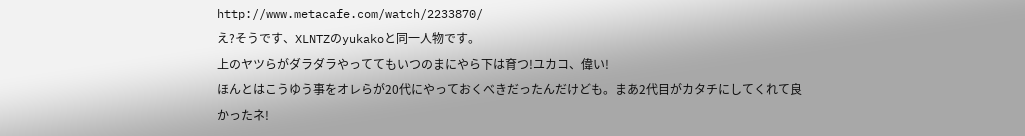http://www.metacafe.com/watch/2233870/
え?そうです、XLNTZのyukakoと同一人物です。
上のヤツらがダラダラやっててもいつのまにやら下は育つ!ユカコ、偉い!
ほんとはこうゆう事をオレらが20代にやっておくべきだったんだけども。まあ2代目がカタチにしてくれて良かったネ!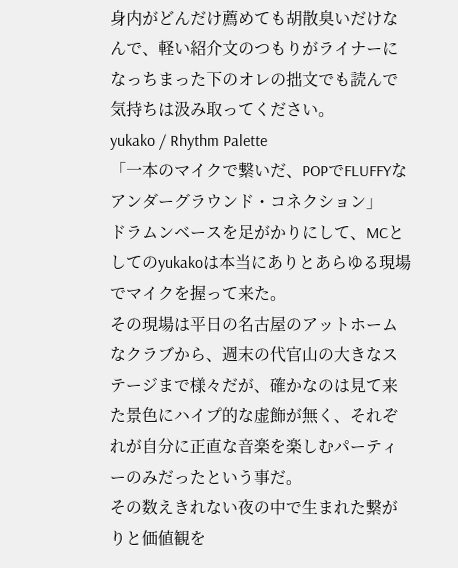身内がどんだけ薦めても胡散臭いだけなんで、軽い紹介文のつもりがライナーになっちまった下のオレの拙文でも読んで気持ちは汲み取ってください。
yukako / Rhythm Palette
「一本のマイクで繋いだ、POPでFLUFFYなアンダーグラウンド・コネクション」
ドラムンベースを足がかりにして、MCとしてのyukakoは本当にありとあらゆる現場でマイクを握って来た。
その現場は平日の名古屋のアットホームなクラブから、週末の代官山の大きなステージまで様々だが、確かなのは見て来た景色にハイプ的な虚飾が無く、それぞれが自分に正直な音楽を楽しむパーティーのみだったという事だ。
その数えきれない夜の中で生まれた繋がりと価値観を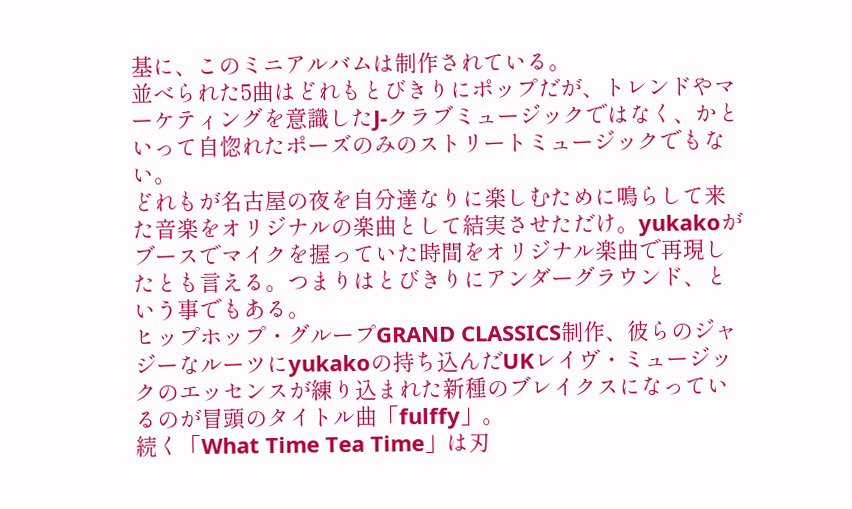基に、このミニアルバムは制作されている。
並べられた5曲はどれもとびきりにポップだが、トレンドやマーケティングを意識したJ-クラブミュージックではなく、かといって自惚れたポーズのみのストリートミュージックでもない。
どれもが名古屋の夜を自分達なりに楽しむために鳴らして来た音楽をオリジナルの楽曲として結実させただけ。yukakoがブースでマイクを握っていた時間をオリジナル楽曲で再現したとも言える。つまりはとびきりにアンダーグラウンド、という事でもある。
ヒップホップ・グループGRAND CLASSICS制作、彼らのジャジーなルーツにyukakoの持ち込んだUKレイヴ・ミュージックのエッセンスが練り込まれた新種のブレイクスになっているのが冒頭のタイトル曲「fulffy」。
続く「What Time Tea Time」は刃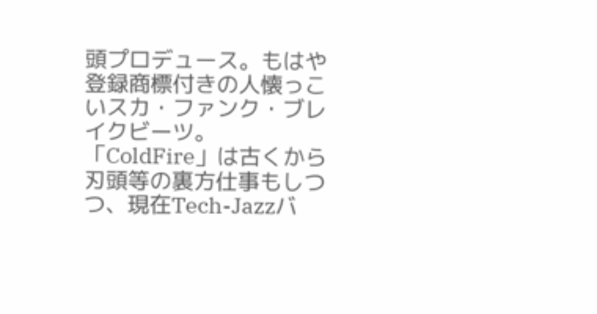頭プロデュース。もはや登録商標付きの人懐っこいスカ・ファンク・ブレイクビーツ。
「ColdFire」は古くから刃頭等の裏方仕事もしつつ、現在Tech-Jazzバ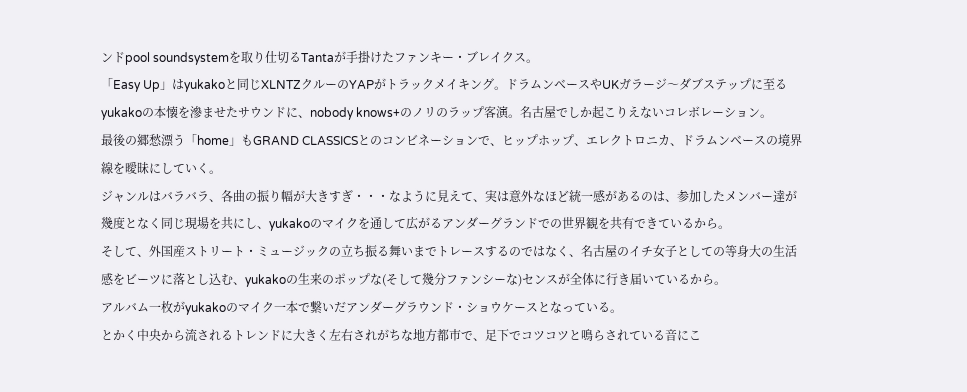ンドpool soundsystemを取り仕切るTantaが手掛けたファンキー・ブレイクス。
「Easy Up」はyukakoと同じXLNTZクルーのYAPがトラックメイキング。ドラムンベースやUKガラージ〜ダブステップに至るyukakoの本懐を滲ませたサウンドに、nobody knows+のノリのラップ客演。名古屋でしか起こりえないコレボレーション。
最後の郷愁漂う「home」もGRAND CLASSICSとのコンビネーションで、ヒップホップ、エレクトロニカ、ドラムンベースの境界線を曖昧にしていく。
ジャンルはバラバラ、各曲の振り幅が大きすぎ・・・なように見えて、実は意外なほど統一感があるのは、参加したメンバー達が幾度となく同じ現場を共にし、yukakoのマイクを通して広がるアンダーグランドでの世界観を共有できているから。
そして、外国産ストリート・ミュージックの立ち振る舞いまでトレースするのではなく、名古屋のイチ女子としての等身大の生活感をビーツに落とし込む、yukakoの生来のポップな(そして幾分ファンシーな)センスが全体に行き届いているから。
アルバム一枚がyukakoのマイク一本で繋いだアンダーグラウンド・ショウケースとなっている。
とかく中央から流されるトレンドに大きく左右されがちな地方都市で、足下でコツコツと鳴らされている音にこ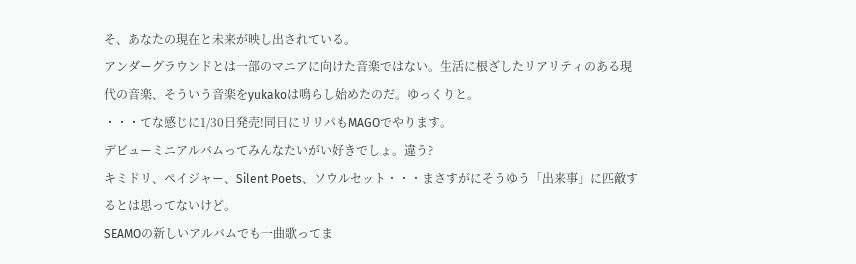そ、あなたの現在と未来が映し出されている。
アンダーグラウンドとは一部のマニアに向けた音楽ではない。生活に根ざしたリアリティのある現代の音楽、そういう音楽をyukakoは鳴らし始めたのだ。ゆっくりと。
・・・てな感じに1/30日発売!同日にリリパもMAGOでやります。
デビューミニアルバムってみんなたいがい好きでしょ。違う?
キミドリ、ペイジャー、Silent Poets、ソウルセット・・・まさすがにそうゆう「出来事」に匹敵するとは思ってないけど。
SEAMOの新しいアルバムでも一曲歌ってま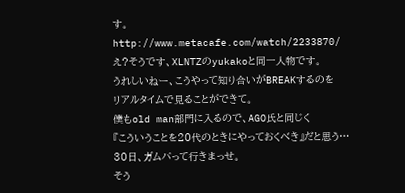す。
http://www.metacafe.com/watch/2233870/
え?そうです、XLNTZのyukakoと同一人物です。
うれしいねー、こうやって知り合いがBREAKするのを
リアルタイムで見ることができて。
僕もold man部門に入るので、AGO氏と同じく
『こういうことを20代のときにやっておくべき』だと思う…
30日、ガムバって行きまっせ。
そう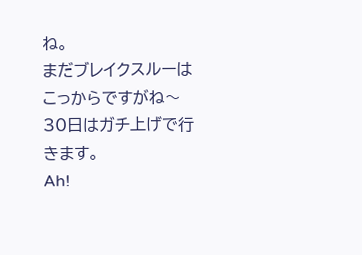ね。
まだブレイクスルーはこっからですがね〜
30日はガチ上げで行きます。
Ah!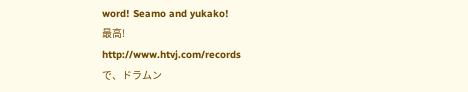word! Seamo and yukako!
最高!
http://www.htvj.com/records
で、ドラムン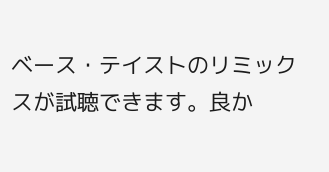ベース・テイストのリミックスが試聴できます。良か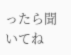ったら聞いてね